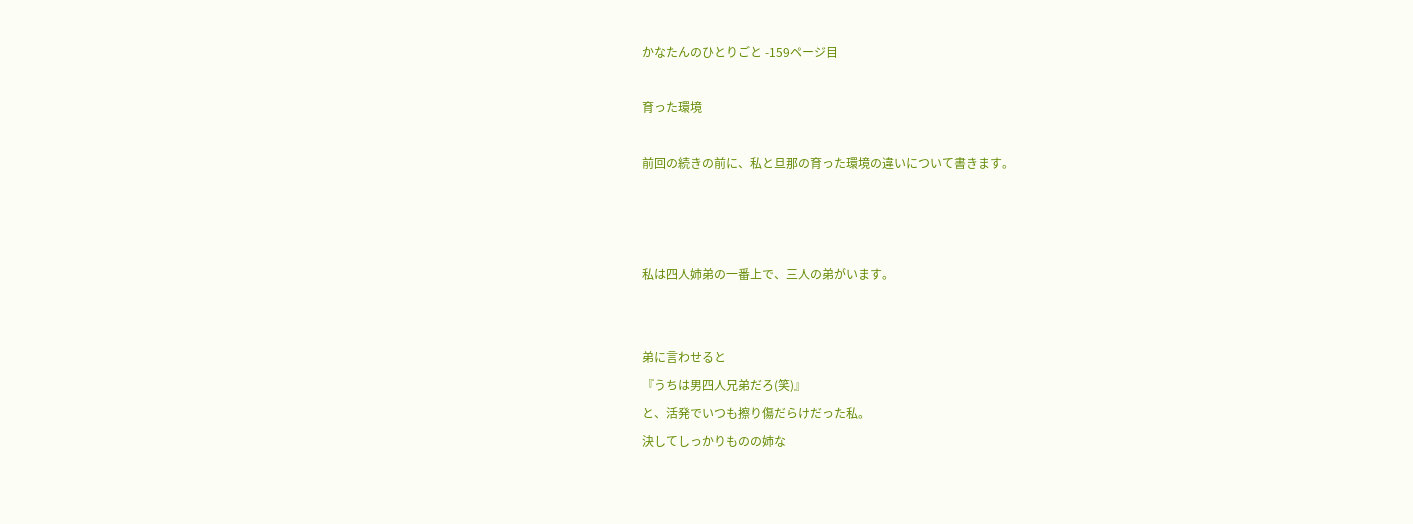かなたんのひとりごと -159ページ目

育った環境

前回の続きの前に、私と旦那の育った環境の違いについて書きます。



私は四人姉弟の一番上で、三人の弟がいます。


弟に言わせると
『うちは男四人兄弟だろ(笑)』
と、活発でいつも擦り傷だらけだった私。
決してしっかりものの姉な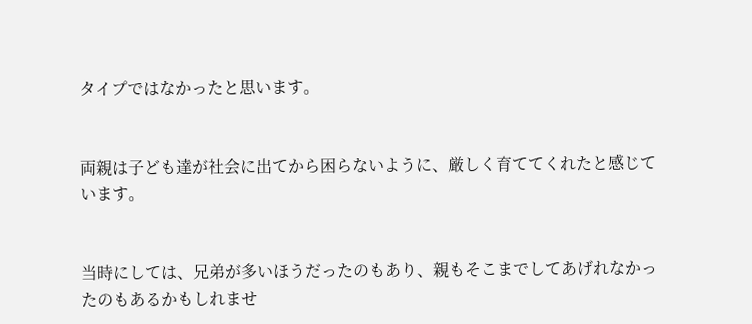タイプではなかったと思います。


両親は子ども達が社会に出てから困らないように、厳しく育ててくれたと感じています。


当時にしては、兄弟が多いほうだったのもあり、親もそこまでしてあげれなかったのもあるかもしれませ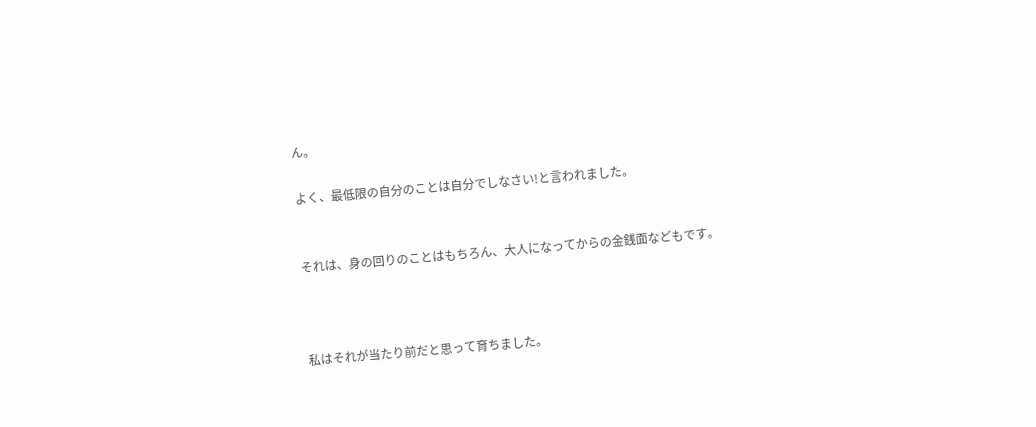ん。

よく、最低限の自分のことは自分でしなさい!と言われました。


それは、身の回りのことはもちろん、大人になってからの金銭面などもです。



私はそれが当たり前だと思って育ちました。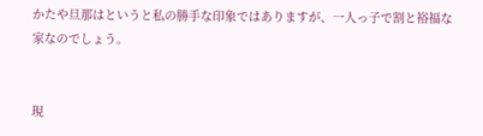かたや旦那はというと私の勝手な印象ではありますが、一人っ子で割と裕福な家なのでしょう。


現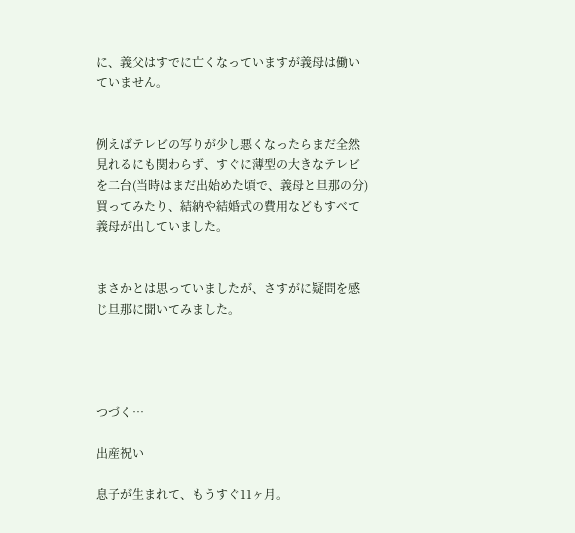に、義父はすでに亡くなっていますが義母は働いていません。


例えばテレビの写りが少し悪くなったらまだ全然見れるにも関わらず、すぐに薄型の大きなテレビを二台(当時はまだ出始めた頃で、義母と旦那の分)買ってみたり、結納や結婚式の費用などもすべて義母が出していました。


まさかとは思っていましたが、さすがに疑問を感じ旦那に聞いてみました。




つづく…

出産祝い

息子が生まれて、もうすぐ11ヶ月。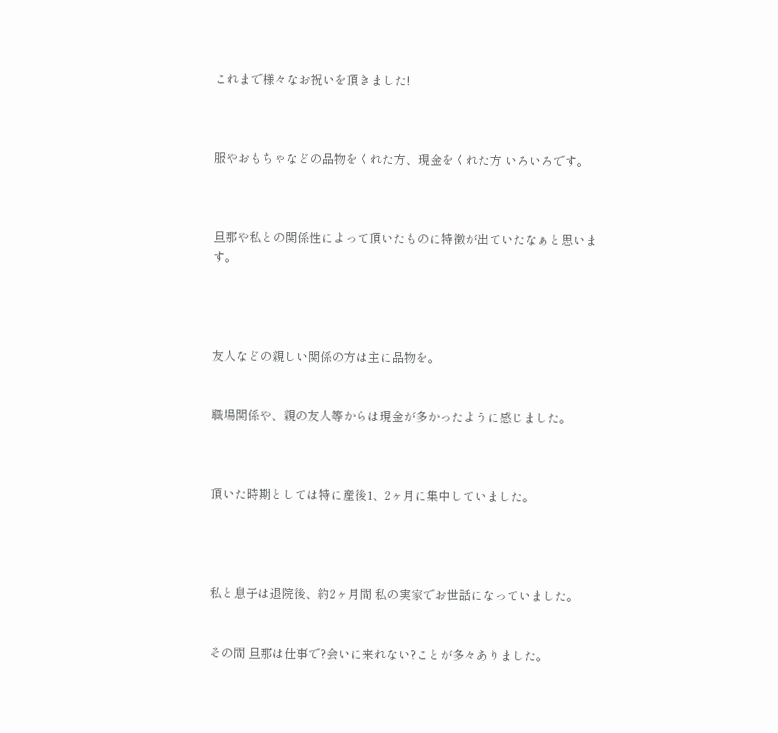これまで様々なお祝いを頂きました!



服やおもちゃなどの品物をくれた方、現金をくれた方 いろいろです。



旦那や私との関係性によって頂いたものに特徴が出ていたなぁと思います。




友人などの親しい関係の方は主に品物を。


職場関係や、親の友人等からは現金が多かったように感じました。



頂いた時期としては特に産後1、2ヶ月に集中していました。




私と息子は退院後、約2ヶ月間 私の実家でお世話になっていました。


その間 旦那は仕事で?会いに来れない?ことが多々ありました。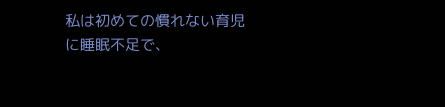私は初めての慣れない育児に睡眠不足で、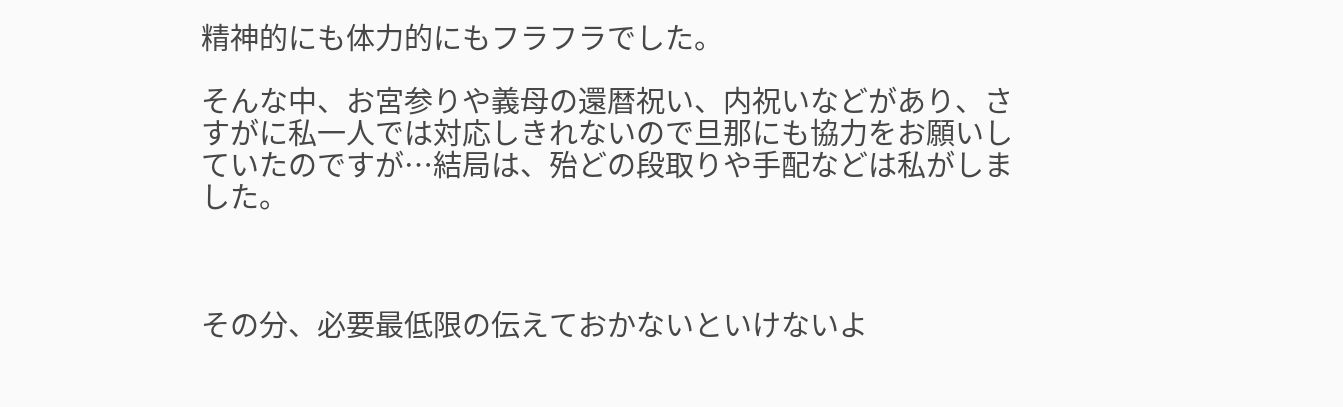精神的にも体力的にもフラフラでした。

そんな中、お宮参りや義母の還暦祝い、内祝いなどがあり、さすがに私一人では対応しきれないので旦那にも協力をお願いしていたのですが…結局は、殆どの段取りや手配などは私がしました。



その分、必要最低限の伝えておかないといけないよ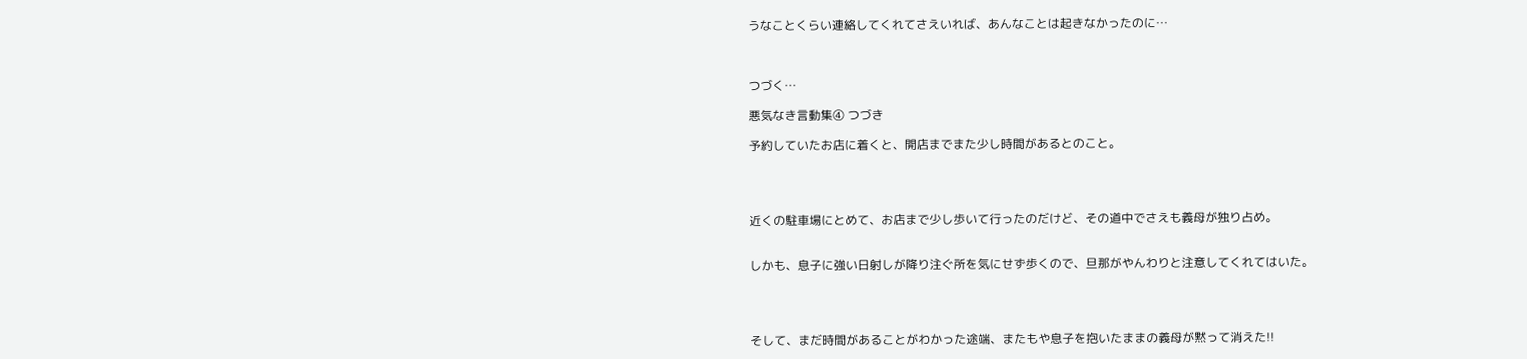うなことくらい連絡してくれてさえいれば、あんなことは起きなかったのに…



つづく…

悪気なき言動集④ つづき

予約していたお店に着くと、開店までまた少し時間があるとのこと。




近くの駐車場にとめて、お店まで少し歩いて行ったのだけど、その道中でさえも義母が独り占め。


しかも、息子に強い日射しが降り注ぐ所を気にせず歩くので、旦那がやんわりと注意してくれてはいた。




そして、まだ時間があることがわかった途端、またもや息子を抱いたままの義母が黙って消えた!!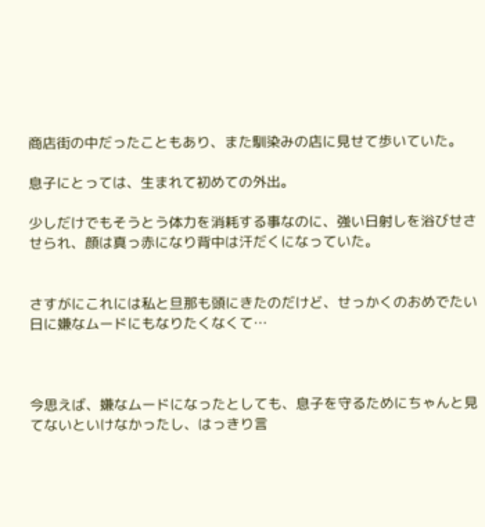商店街の中だったこともあり、また馴染みの店に見せて歩いていた。

息子にとっては、生まれて初めての外出。

少しだけでもそうとう体力を消耗する事なのに、強い日射しを浴びせさせられ、顔は真っ赤になり背中は汗だくになっていた。


さすがにこれには私と旦那も頭にきたのだけど、せっかくのおめでたい日に嫌なムードにもなりたくなくて…



今思えば、嫌なムードになったとしても、息子を守るためにちゃんと見てないといけなかったし、はっきり言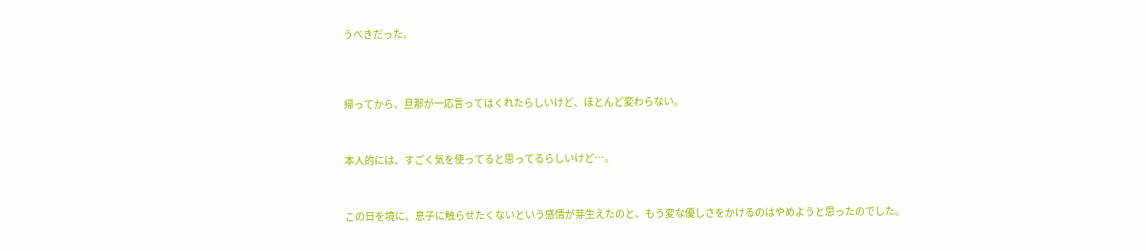うべきだった。




帰ってから、旦那が一応言ってはくれたらしいけど、ほとんど変わらない。



本人的には、すごく気を使ってると思ってるらしいけど…。



この日を境に、息子に触らせたくないという感情が芽生えたのと、もう変な優しさをかけるのはやめようと思ったのでした。